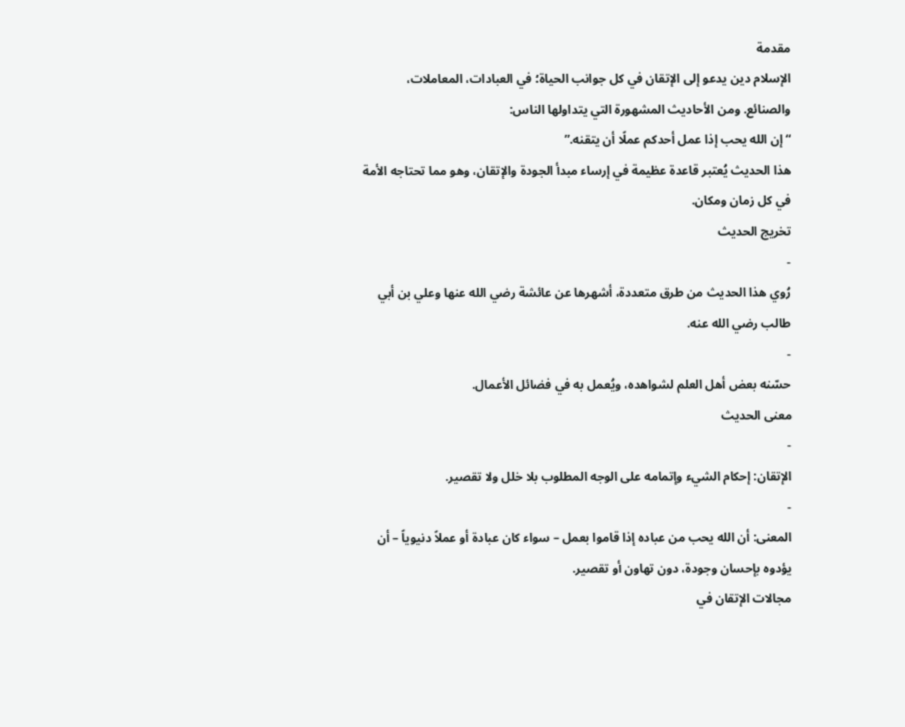مقدمة
الإسلام دين يدعو إلى الإتقان في كل جوانب الحياة؛ في العبادات، المعاملات، والصنائع. ومن الأحاديث المشهورة التي يتداولها الناس:
“إن الله يحب إذا عمل أحدكم عملًا أن يتقنه.”
هذا الحديث يُعتبر قاعدة عظيمة في إرساء مبدأ الجودة والإتقان، وهو مما تحتاجه الأمة في كل زمان ومكان.
تخريج الحديث
-
رُوي هذا الحديث من طرق متعددة، أشهرها عن عائشة رضي الله عنها وعلي بن أبي طالب رضي الله عنه.
-
حسّنه بعض أهل العلم لشواهده، ويُعمل به في فضائل الأعمال.
معنى الحديث
-
الإتقان: إحكام الشيء وإتمامه على الوجه المطلوب بلا خلل ولا تقصير.
-
المعنى: أن الله يحب من عباده إذا قاموا بعمل – سواء كان عبادة أو عملاً دنيوياً – أن يؤدوه بإحسان وجودة، دون تهاون أو تقصير.
مجالات الإتقان في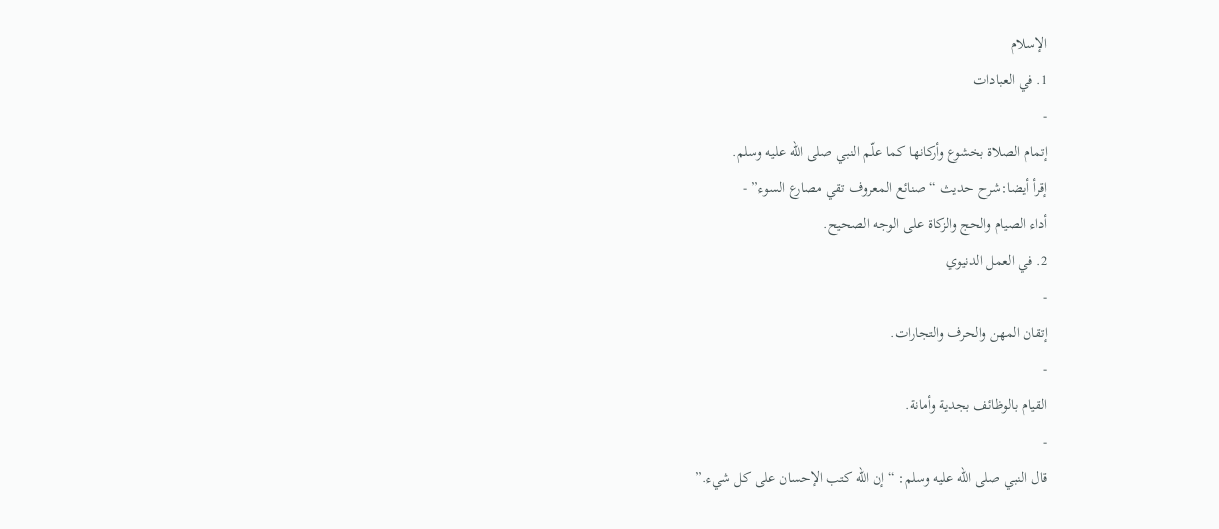الإسلام
1. في العبادات
-
إتمام الصلاة بخشوع وأركانها كما علّم النبي صلى الله عليه وسلم.
إقرأ أيضا:شرح حديث “صنائع المعروف تقي مصارع السوء” -
أداء الصيام والحج والزكاة على الوجه الصحيح.
2. في العمل الدنيوي
-
إتقان المهن والحرف والتجارات.
-
القيام بالوظائف بجدية وأمانة.
-
قال النبي صلى الله عليه وسلم: “إن الله كتب الإحسان على كل شيء.”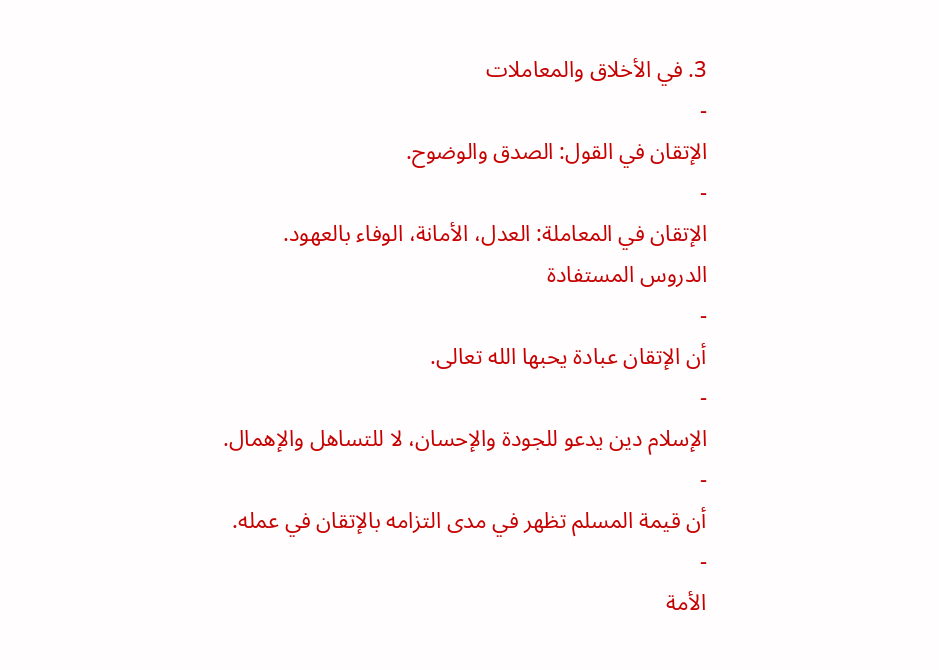3. في الأخلاق والمعاملات
-
الإتقان في القول: الصدق والوضوح.
-
الإتقان في المعاملة: العدل، الأمانة، الوفاء بالعهود.
الدروس المستفادة
-
أن الإتقان عبادة يحبها الله تعالى.
-
الإسلام دين يدعو للجودة والإحسان، لا للتساهل والإهمال.
-
أن قيمة المسلم تظهر في مدى التزامه بالإتقان في عمله.
-
الأمة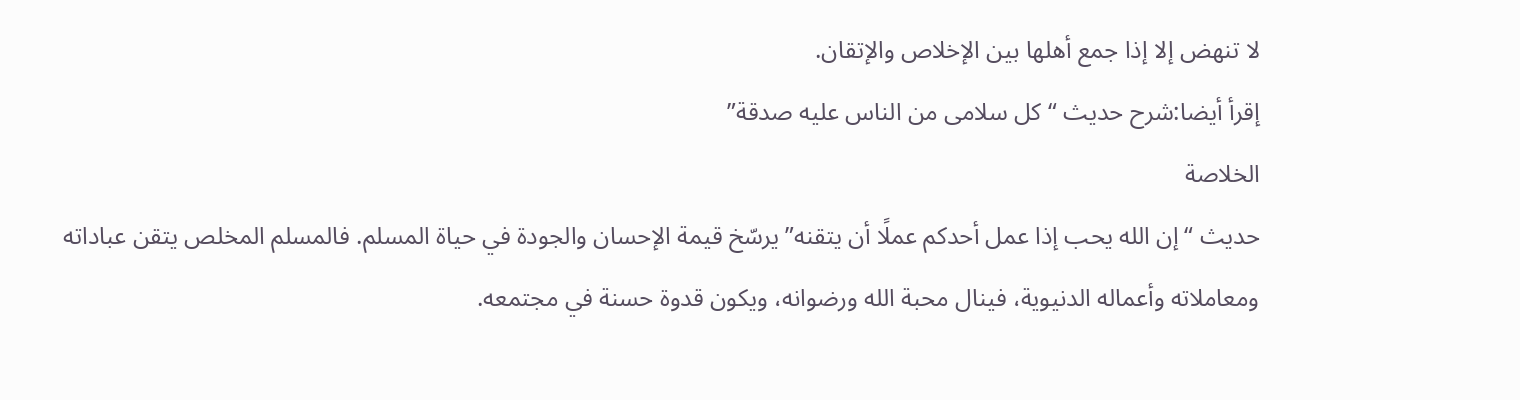لا تنهض إلا إذا جمع أهلها بين الإخلاص والإتقان.
إقرأ أيضا:شرح حديث “كل سلامى من الناس عليه صدقة”
الخلاصة
حديث “إن الله يحب إذا عمل أحدكم عملًا أن يتقنه” يرسّخ قيمة الإحسان والجودة في حياة المسلم. فالمسلم المخلص يتقن عباداته ومعاملاته وأعماله الدنيوية، فينال محبة الله ورضوانه، ويكون قدوة حسنة في مجتمعه.